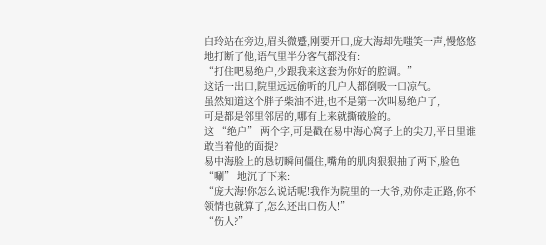白玲站在旁边,眉头微蹙,刚要开口,庞大海却先嗤笑一声,慢悠悠地打断了他,语气里半分客气都没有:
“打住吧易绝户,少跟我来这套为你好的腔调。”
这话一出口,院里远远偷听的几户人都倒吸一口凉气。
虽然知道这个胖子柴油不进,也不是第一次叫易绝户了,
可是都是邻里邻居的,哪有上来就撕破脸的。
这 “绝户” 两个字,可是戳在易中海心窝子上的尖刀,平日里谁敢当着他的面提?
易中海脸上的恳切瞬间僵住,嘴角的肌肉狠狠抽了两下,脸色 “唰” 地沉了下来:
“庞大海!你怎么说话呢!我作为院里的一大爷,劝你走正路,你不领情也就算了,怎么还出口伤人!”
“伤人?”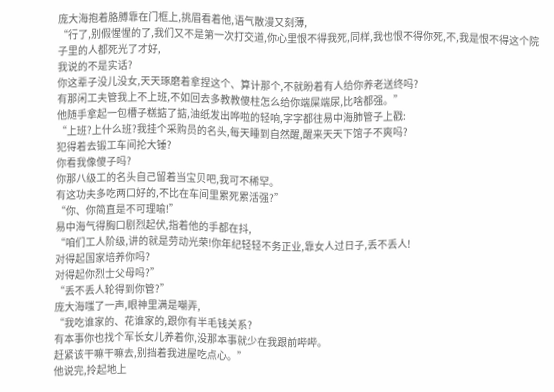庞大海抱着胳膊靠在门框上,挑眉看着他,语气散漫又刻薄,
“行了,别假惺惺的了,我们又不是第一次打交道,你心里恨不得我死,同样,我也恨不得你死,不,我是恨不得这个院子里的人都死光了才好,
我说的不是实话?
你这辈子没儿没女,天天琢磨着拿捏这个、算计那个,不就盼着有人给你养老送终吗?
有那闲工夫管我上不上班,不如回去多教教傻柱怎么给你端屎端尿,比啥都强。”
他随手拿起一包槽子糕掂了掂,油纸发出哗啦的轻响,字字都往易中海肺管子上戳:
“上班?上什么班?我挂个采购员的名头,每天睡到自然醒,醒来天天下馆子不爽吗?
犯得着去锻工车间抡大锤?
你看我像傻子吗?
你那八级工的名头自己留着当宝贝吧,我可不稀罕。
有这功夫多吃两口好的,不比在车间里累死累活强?”
“你、你简直是不可理喻!”
易中海气得胸口剧烈起伏,指着他的手都在抖,
“咱们工人阶级,讲的就是劳动光荣!你年纪轻轻不务正业,靠女人过日子,丢不丢人!
对得起国家培养你吗?
对得起你烈士父母吗?”
“丢不丢人轮得到你管?”
庞大海嗤了一声,眼神里满是嘲弄,
“我吃谁家的、花谁家的,跟你有半毛钱关系?
有本事你也找个军长女儿养着你,没那本事就少在我跟前哔哔。
赶紧该干嘛干嘛去,别挡着我进屋吃点心。”
他说完,拎起地上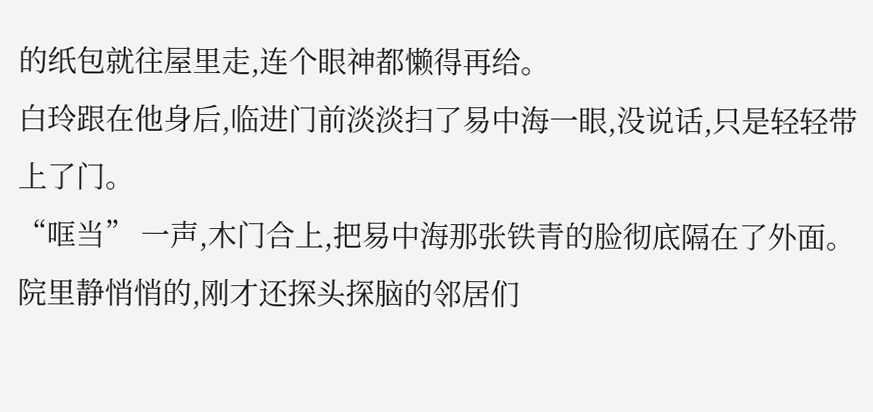的纸包就往屋里走,连个眼神都懒得再给。
白玲跟在他身后,临进门前淡淡扫了易中海一眼,没说话,只是轻轻带上了门。
“哐当” 一声,木门合上,把易中海那张铁青的脸彻底隔在了外面。
院里静悄悄的,刚才还探头探脑的邻居们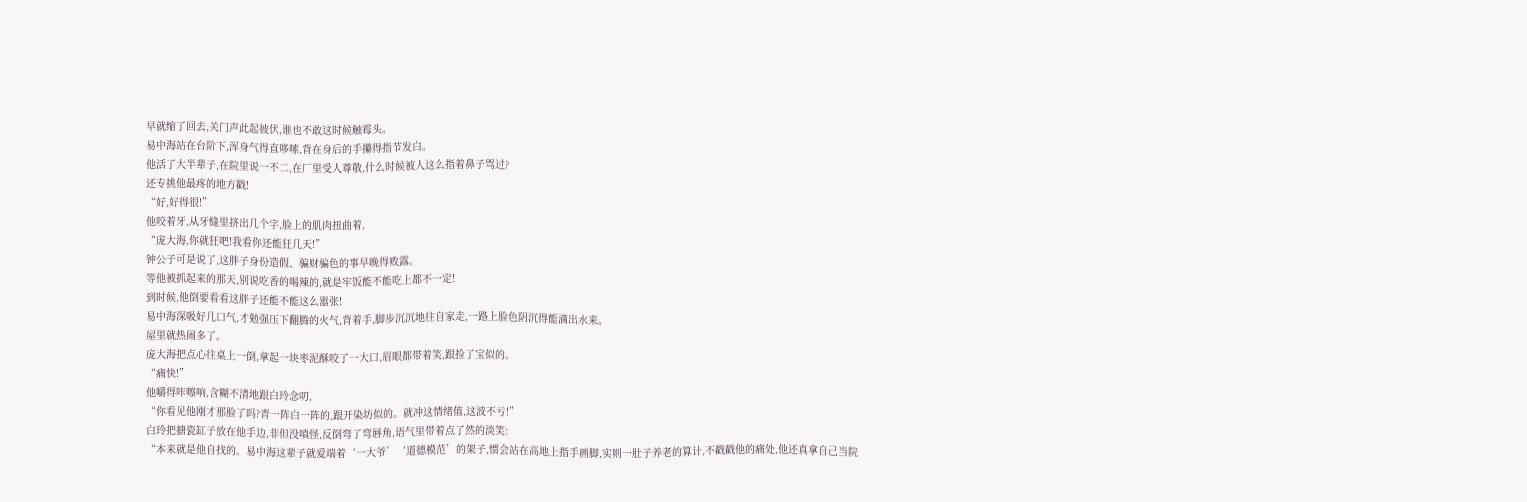早就缩了回去,关门声此起彼伏,谁也不敢这时候触霉头。
易中海站在台阶下,浑身气得直哆嗦,背在身后的手攥得指节发白。
他活了大半辈子,在院里说一不二,在厂里受人尊敬,什么时候被人这么指着鼻子骂过?
还专挑他最疼的地方戳!
“好,好得很!”
他咬着牙,从牙缝里挤出几个字,脸上的肌肉扭曲着,
“庞大海,你就狂吧!我看你还能狂几天!”
钟公子可是说了,这胖子身份造假、骗财骗色的事早晚得败露。
等他被抓起来的那天,别说吃香的喝辣的,就是牢饭能不能吃上都不一定!
到时候,他倒要看看这胖子还能不能这么嚣张!
易中海深吸好几口气,才勉强压下翻腾的火气,背着手,脚步沉沉地往自家走,一路上脸色阴沉得能滴出水来。
屋里就热闹多了。
庞大海把点心往桌上一倒,拿起一块枣泥酥咬了一大口,眉眼都带着笑,跟捡了宝似的。
“痛快!”
他嚼得咔嚓响,含糊不清地跟白玲念叨,
“你看见他刚才那脸了吗?青一阵白一阵的,跟开染坊似的。就冲这情绪值,这波不亏!”
白玲把搪瓷缸子放在他手边,非但没嗔怪,反倒弯了弯唇角,语气里带着点了然的淡笑:
“本来就是他自找的。易中海这辈子就爱端着‘一大爷’‘道德模范’的架子,惯会站在高地上指手画脚,实则一肚子养老的算计,不戳戳他的痛处,他还真拿自己当院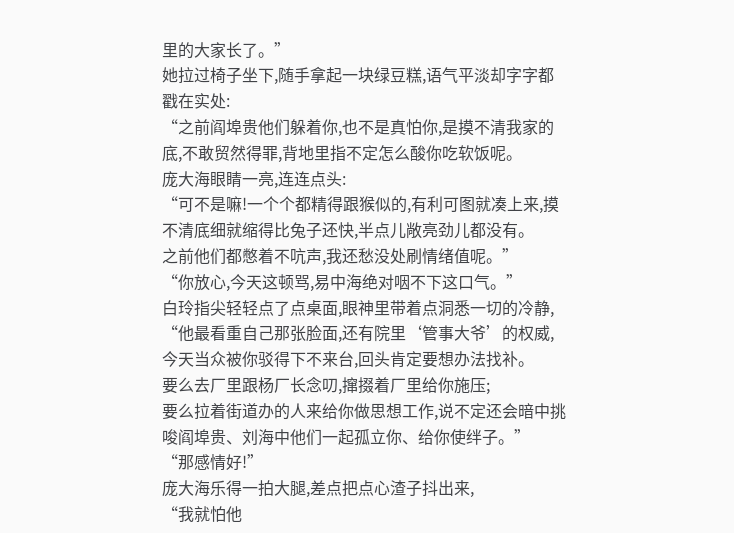里的大家长了。”
她拉过椅子坐下,随手拿起一块绿豆糕,语气平淡却字字都戳在实处:
“之前阎埠贵他们躲着你,也不是真怕你,是摸不清我家的底,不敢贸然得罪,背地里指不定怎么酸你吃软饭呢。
庞大海眼睛一亮,连连点头:
“可不是嘛!一个个都精得跟猴似的,有利可图就凑上来,摸不清底细就缩得比兔子还快,半点儿敞亮劲儿都没有。
之前他们都憋着不吭声,我还愁没处刷情绪值呢。”
“你放心,今天这顿骂,易中海绝对咽不下这口气。”
白玲指尖轻轻点了点桌面,眼神里带着点洞悉一切的冷静,
“他最看重自己那张脸面,还有院里‘管事大爷’的权威,今天当众被你驳得下不来台,回头肯定要想办法找补。
要么去厂里跟杨厂长念叨,撺掇着厂里给你施压;
要么拉着街道办的人来给你做思想工作,说不定还会暗中挑唆阎埠贵、刘海中他们一起孤立你、给你使绊子。”
“那感情好!”
庞大海乐得一拍大腿,差点把点心渣子抖出来,
“我就怕他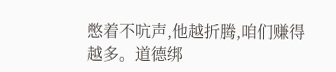憋着不吭声,他越折腾,咱们赚得越多。道德绑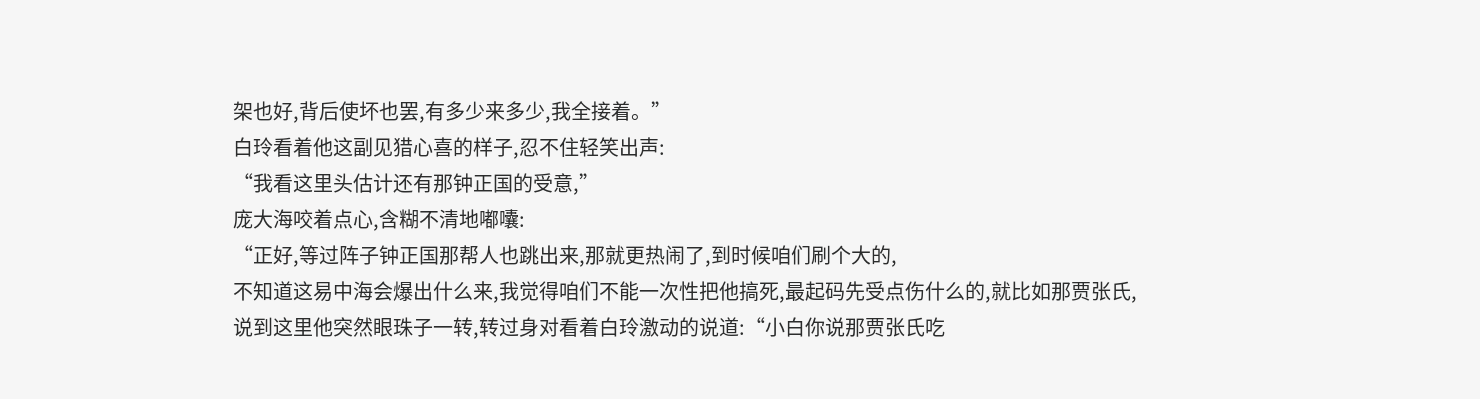架也好,背后使坏也罢,有多少来多少,我全接着。”
白玲看着他这副见猎心喜的样子,忍不住轻笑出声:
“我看这里头估计还有那钟正国的受意,”
庞大海咬着点心,含糊不清地嘟囔:
“正好,等过阵子钟正国那帮人也跳出来,那就更热闹了,到时候咱们刷个大的,
不知道这易中海会爆出什么来,我觉得咱们不能一次性把他搞死,最起码先受点伤什么的,就比如那贾张氏,
说到这里他突然眼珠子一转,转过身对看着白玲激动的说道:“小白你说那贾张氏吃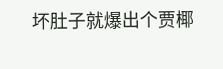坏肚子就爆出个贾椰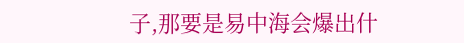子,那要是易中海会爆出什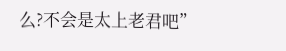么?不会是太上老君吧”